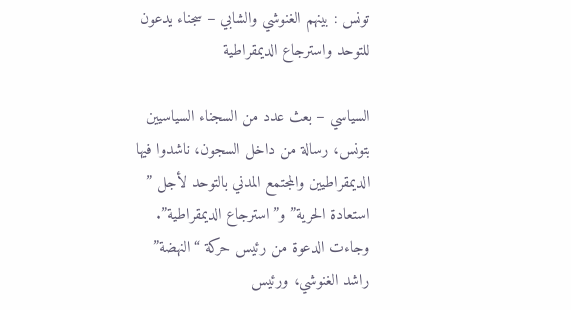تونس : بينهم الغنوشي والشابي – سجناء يدعون للتوحد واسترجاع الديمقراطية

السياسي – بعث عدد من السجناء السياسيين بتونس، رسالة من داخل السجون، ناشدوا فيها الديمقراطيين والمجتمع المدني بالتوحد لأجل ” استعادة الحرية” و”استرجاع الديمقراطية”.
وجاءت الدعوة من رئيس حركة “النهضة” راشد الغنوشي، ورئيس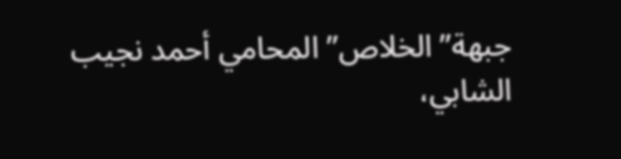جبهة” الخلاص” المحامي أحمد نجيب الشابي،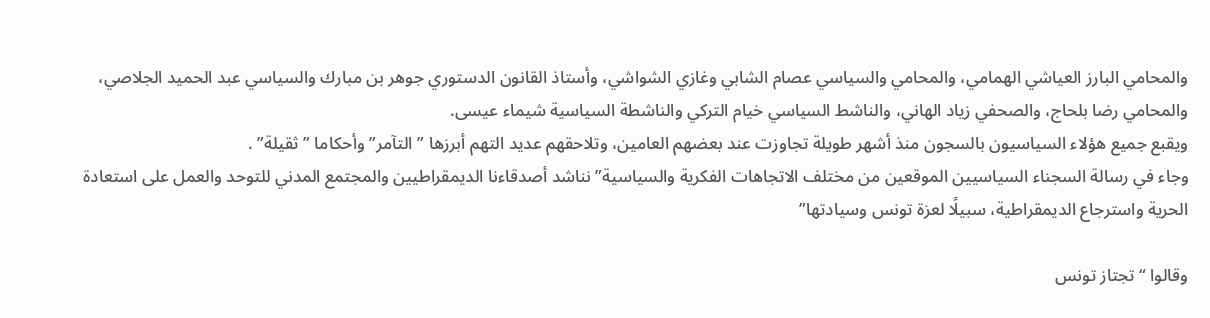والمحامي البارز العياشي الهمامي، والمحامي والسياسي عصام الشابي وغازي الشواشي، وأستاذ القانون الدستوري جوهر بن مبارك والسياسي عبد الحميد الجلاصي، والمحامي رضا بلحاج، والصحفي زياد الهاني، والناشط السياسي خيام التركي والناشطة السياسية شيماء عيسى.
ويقبع جميع هؤلاء السياسيون بالسجون منذ أشهر طويلة تجاوزت عند بعضهم العامين، وتلاحقهم عديد التهم أبرزها ” التآمر” وأحكاما ” ثقيلة” .
وجاء في رسالة السجناء السياسيين الموقعين من مختلف الاتجاهات الفكرية والسياسية” نناشد أصدقاءنا الديمقراطيين والمجتمع المدني للتوحد والعمل على استعادة الحرية واسترجاع الديمقراطية، سبيلًا لعزة تونس وسيادتها”

وقالوا “تجتاز تونس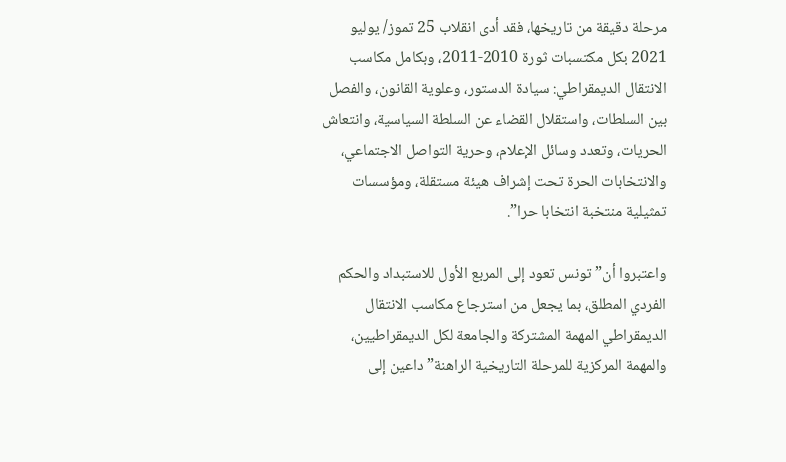مرحلة دقيقة من تاريخها، فقد أدى انقلاب 25 تموز/ يوليو 2021 بكل مكتسبات ثورة 2010-2011، وبكامل مكاسب الانتقال الديمقراطي: سيادة الدستور، وعلوية القانون، والفصل بين السلطات، واستقلال القضاء عن السلطة السياسية، وانتعاش الحريات، وتعدد وسائل الإعلام، وحرية التواصل الاجتماعي، والانتخابات الحرة تحت إشراف هيئة مستقلة، ومؤسسات تمثيلية منتخبة انتخابا حرا”.

واعتبروا أن” تونس تعود إلى المربع الأول للاستبداد والحكم الفردي المطلق، بما يجعل من استرجاع مكاسب الانتقال الديمقراطي المهمة المشتركة والجامعة لكل الديمقراطيين، والمهمة المركزية للمرحلة التاريخية الراهنة” داعين إلى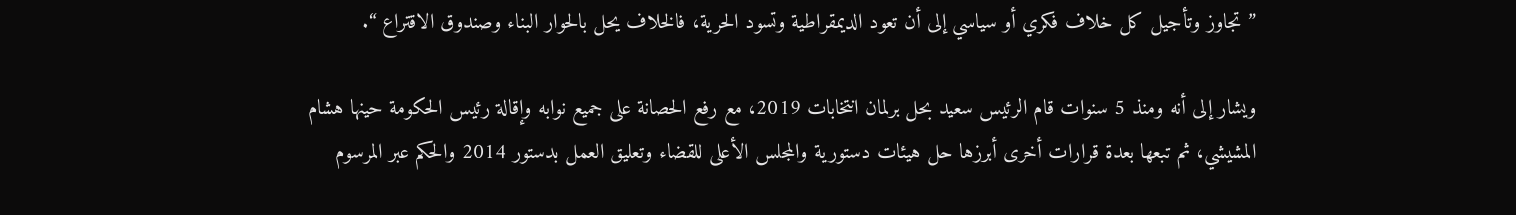” تجاوز وتأجيل كل خلاف فكري أو سياسي إلى أن تعود الديمقراطية وتسود الحرية، فالخلاف يحل بالحوار البناء وصندوق الاقتراع “.

ويشار إلى أنه ومنذ 5 سنوات قام الرئيس سعيد بحل برلمان انتخابات 2019، مع رفع الحصانة على جميع نوابه وإقالة رئيس الحكومة حينها هشام المشيشي، ثم تبعها بعدة قرارات أخرى أبرزها حل هيئات دستورية والمجلس الأعلى للقضاء وتعليق العمل بدستور 2014 والحكم عبر المرسوم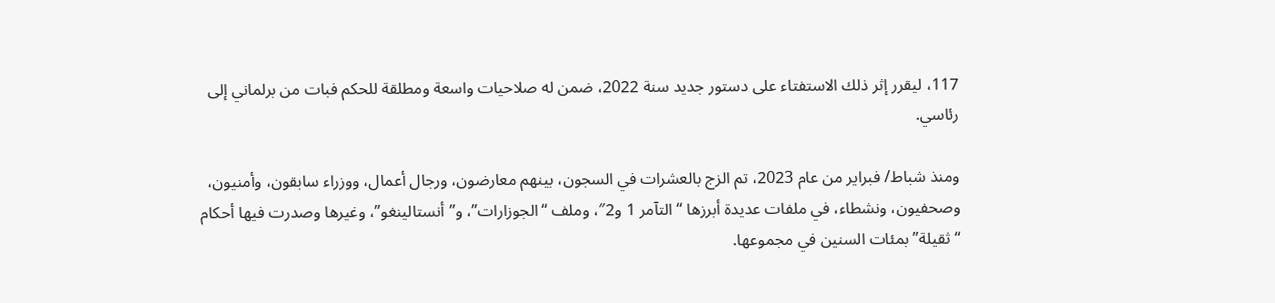117، ليقرر إثر ذلك الاستفتاء على دستور جديد سنة 2022، ضمن له صلاحيات واسعة ومطلقة للحكم فبات من برلماني إلى رئاسي.

ومنذ شباط/ فبراير من عام 2023، تم الزج بالعشرات في السجون، بينهم معارضون، ورجال أعمال، ووزراء سابقون، وأمنيون، وصحفيون، ونشطاء، في ملفات عديدة أبرزها “التآمر 1 و2″، وملف “الجوزارات”، و”أنستالينغو”، وغيرها وصدرت فيها أحكام “ثقيلة” بمئات السنين في مجموعها.